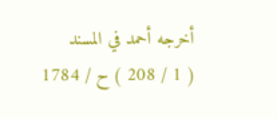أخرجه أحمد في المسند
( 1 / 208 ) ح / 1784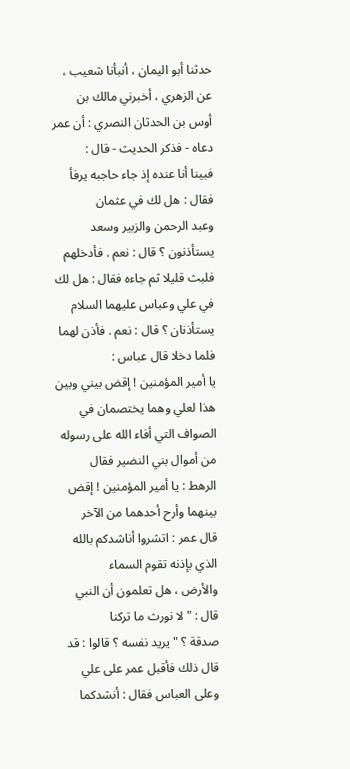حدثنا أبو اليمان ، أنبأنا شعيب ، عن الزهري ، أخبرني مالك بن
أوس بن الحدثان النصري : أن عمر دعاه - فذكر الحديث - قال :
فبينا أنا عنده إذ جاء حاجبه يرفأ فقال : هل لك في عثمان
وعبد الرحمن والزبير وسعد يستأذنون ؟ قال : نعم . فأدخلهم
فلبث قليلا ثم جاءه فقال : هل لك في علي وعباس عليهما السلام
يستأذنان ؟ قال : نعم . فأذن لهما فلما دخلا قال عباس :
يا أمير المؤمنين ! إقض بيني وبين هذا لعلي وهما يختصمان في
الصواف التي أفاء الله على رسوله من أموال بني النضير فقال
الرهط : يا أمير المؤمنين ! إقض بينهما وأرح أحدهما من الآخر
قال عمر : اتشروا أناشدكم بالله الذي بإذنه تقوم السماء
والأرض ، هل تعلمون أن النبي قال : " لا نورث ما تركنا
صدقة ؟ " يريد نفسه ؟ قالوا : قد قال ذلك فأقبل عمر على علي
وعلى العباس فقال : أنشدكما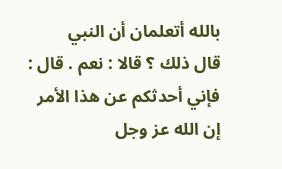بالله أتعلمان أن النبي
قال ذلك ؟ قالا : نعم . قال : فإني أحدثكم عن هذا الأمر
إن الله عز وجل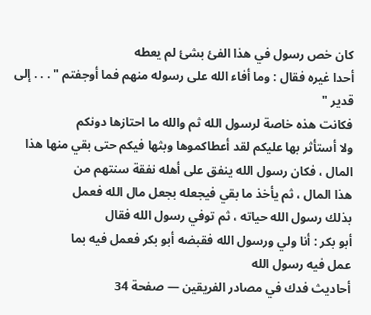كان خص رسول في هذا الفئ بشئ لم يعطه
أحدا غيره فقال : وما أفاء الله على رسوله منهم فما أوجفتم " . . . إلى قدير "
فكانت هذه خاصة لرسول الله ثم والله ما احتازها دونكم
ولا أستأثر بها عليكم لقد أعطاكموها وبثها فيكم حتى بقي منها هذا
المال ، فكان رسول الله ينفق على أهله نفقة سنتهم من
هذا المال ، ثم يأخذ ما بقي فيجعله بجعل مال الله فعمل
بذلك رسول الله حياته ، ثم توفي رسول الله فقال
أبو بكر : أنا ولي ورسول الله فقبضه أبو بكر فعمل فيه بما
عمل فيه رسول الله
أحاديث فدك في مصادر الفريقين — صفحة 34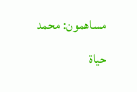مساهمون: محمد حياة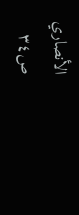الأنصاري
ص٣٤